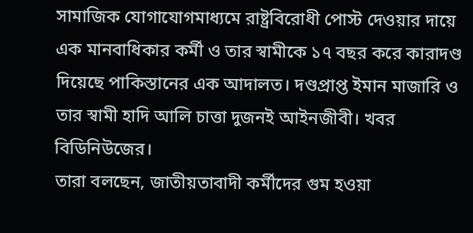সামাজিক যোগাযোগমাধ্যমে রাষ্ট্রবিরোধী পোস্ট দেওয়ার দায়ে এক মানবাধিকার কর্মী ও তার স্বামীকে ১৭ বছর করে কারাদণ্ড দিয়েছে পাকিস্তানের এক আদালত। দণ্ডপ্রাপ্ত ইমান মাজারি ও তার স্বামী হাদি আলি চাত্তা দুজনই আইনজীবী। খবর বিডিনিউজের।
তারা বলছেন, জাতীয়তাবাদী কর্মীদের গুম হওয়া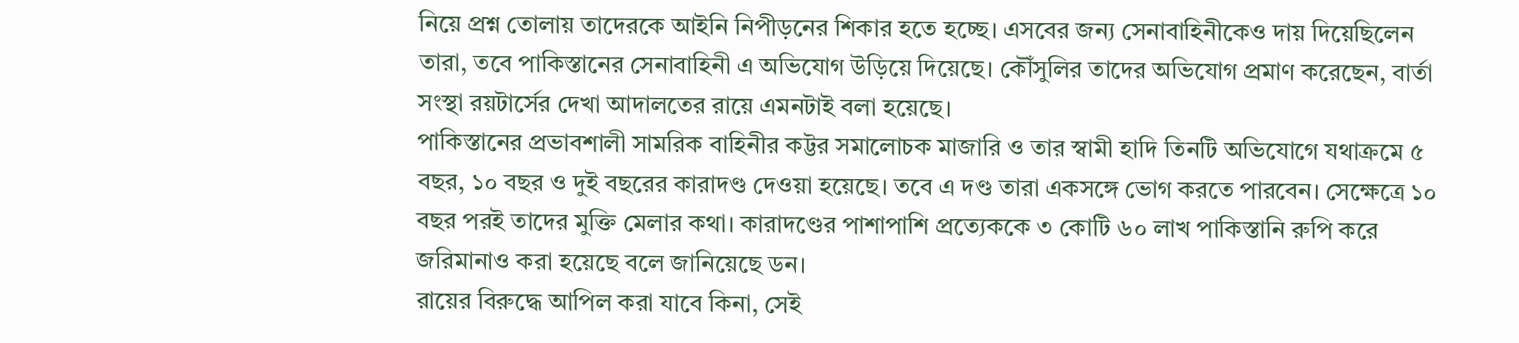নিয়ে প্রশ্ন তোলায় তাদেরকে আইনি নিপীড়নের শিকার হতে হচ্ছে। এসবের জন্য সেনাবাহিনীকেও দায় দিয়েছিলেন তারা, তবে পাকিস্তানের সেনাবাহিনী এ অভিযোগ উড়িয়ে দিয়েছে। কৌঁসুলির তাদের অভিযোগ প্রমাণ করেছেন, বার্তা সংস্থা রয়টার্সের দেখা আদালতের রায়ে এমনটাই বলা হয়েছে।
পাকিস্তানের প্রভাবশালী সামরিক বাহিনীর কট্টর সমালোচক মাজারি ও তার স্বামী হাদি তিনটি অভিযোগে যথাক্রমে ৫ বছর, ১০ বছর ও দুই বছরের কারাদণ্ড দেওয়া হয়েছে। তবে এ দণ্ড তারা একসঙ্গে ভোগ করতে পারবেন। সেক্ষেত্রে ১০ বছর পরই তাদের মুক্তি মেলার কথা। কারাদণ্ডের পাশাপাশি প্রত্যেককে ৩ কোটি ৬০ লাখ পাকিস্তানি রুপি করে জরিমানাও করা হয়েছে বলে জানিয়েছে ডন।
রায়ের বিরুদ্ধে আপিল করা যাবে কিনা, সেই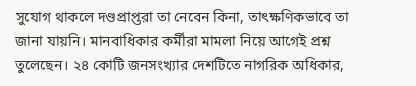সুযোগ থাকলে দণ্ডপ্রাপ্তরা তা নেবেন কিনা, তাৎক্ষণিকভাবে তা জানা যায়নি। মানবাধিকার কর্মীরা মামলা নিয়ে আগেই প্রশ্ন তুলেছেন। ২৪ কোটি জনসংখ্যার দেশটিতে নাগরিক অধিকার,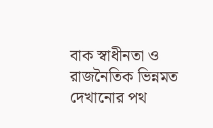বাক স্বাধীনতা ও রাজনৈতিক ভিন্নমত দেখানোর পথ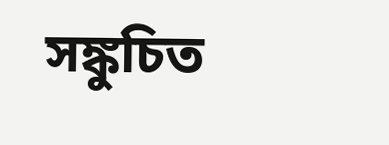সঙ্কুচিত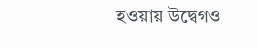হওয়ায় উদ্বেগও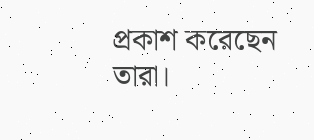প্রকাশ করেছেন তারা।